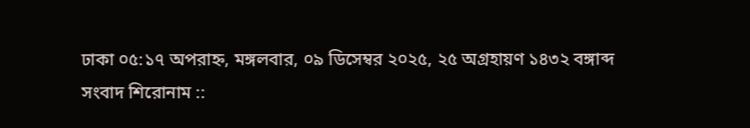ঢাকা ০৫:১৭ অপরাহ্ন, মঙ্গলবার, ০৯ ডিসেম্বর ২০২৫, ২৫ অগ্রহায়ণ ১৪৩২ বঙ্গাব্দ
সংবাদ শিরোনাম ::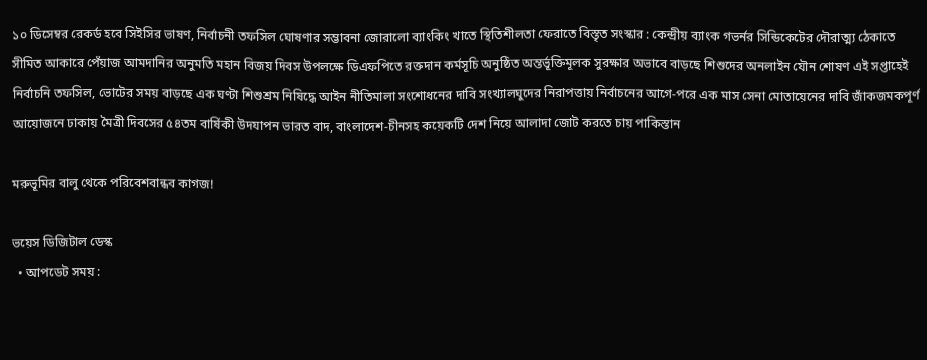১০ ডিসেম্বর রেকর্ড হবে সিইসির ভাষণ, নির্বাচনী তফসিল ঘোষণার সম্ভাবনা জোরালো ব্যাংকিং খাতে স্থিতিশীলতা ফেরাতে বিস্তৃত সংস্কার : কেন্দ্রীয় ব্যাংক গভর্নর সিন্ডিকেটের দৌরাত্ম্য ঠেকাতে সীমিত আকারে পেঁয়াজ আমদানির অনুমতি মহান বিজয় দিবস উপলক্ষে ডিএফপিতে রক্তদান কর্মসূচি অনুষ্ঠিত অন্তর্ভূক্তিমূলক সুরক্ষার অভাবে বাড়ছে শিশুদের অনলাইন যৌন শোষণ এই সপ্তাহেই নির্বাচনি তফসিল, ভোটের সময় বাড়ছে এক ঘণ্টা শিশুশ্রম নিষিদ্ধে আইন নীতিমালা সংশোধনের দাবি সংখ্যালঘুদের নিরাপত্তায় নির্বাচনের আগে-পরে এক মাস সেনা মোতায়েনের দাবি জাঁকজমকপূর্ণ আয়োজনে ঢাকায় মৈত্রী দিবসের ৫৪তম বার্ষিকী উদযাপন ভারত বাদ, বাংলাদেশ-চীনসহ কয়েকটি দেশ নিয়ে আলাদা জোট করতে চায় পাকিস্তান

মরুভূমির বালু থেকে পরিবেশবান্ধব কাগজ!

ভয়েস ডিজিটাল ডেস্ক
  • আপডেট সময় :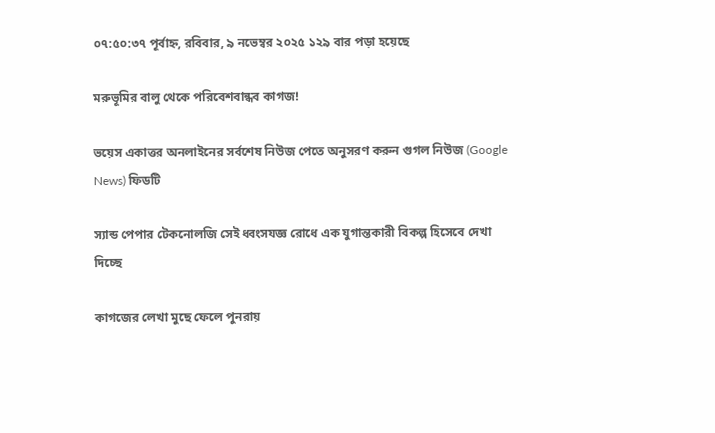০৭:৫০:৩৭ পূর্বাহ্ন, রবিবার, ৯ নভেম্বর ২০২৫ ১২৯ বার পড়া হয়েছে

মরুভূমির বালু থেকে পরিবেশবান্ধব কাগজ!

ভয়েস একাত্তর অনলাইনের সর্বশেষ নিউজ পেতে অনুসরণ করুন গুগল নিউজ (Google News) ফিডটি

স্যান্ড পেপার টেকনোলজি সেই ধ্বংসযজ্ঞ রোধে এক যুগান্তকারী বিকল্প হিসেবে দেখা দিচ্ছে

কাগজের লেখা মুছে ফেলে পুনরায়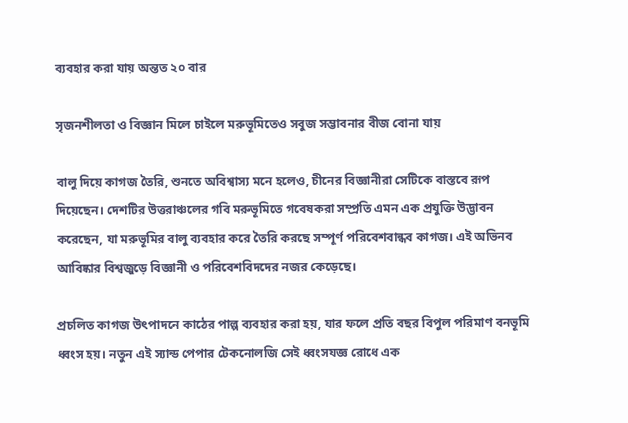ব্যবহার করা যায় অন্তত ২০ বার

সৃজনশীলতা ও বিজ্ঞান মিলে চাইলে মরুভূমিতেও সবুজ সম্ভাবনার বীজ বোনা যায়

বালু দিয়ে কাগজ তৈরি, শুনতে অবিশ্বাস্য মনে হলেও, চীনের বিজ্ঞানীরা সেটিকে বাস্তবে রূপ দিয়েছেন। দেশটির উত্তরাঞ্চলের গবি মরুভূমিতে গবেষকরা সম্প্রতি এমন এক প্রযুক্তি উদ্ভাবন করেছেন, যা মরুভূমির বালু ব্যবহার করে তৈরি করছে সম্পূর্ণ পরিবেশবান্ধব কাগজ। এই অভিনব আবিষ্কার বিশ্বজুড়ে বিজ্ঞানী ও পরিবেশবিদদের নজর কেড়েছে।

প্রচলিত কাগজ উৎপাদনে কাঠের পাল্প ব্যবহার করা হয়, যার ফলে প্রতি বছর বিপুল পরিমাণ বনভূমি ধ্বংস হয়। নতুন এই স্যান্ড পেপার টেকনোলজি সেই ধ্বংসযজ্ঞ রোধে এক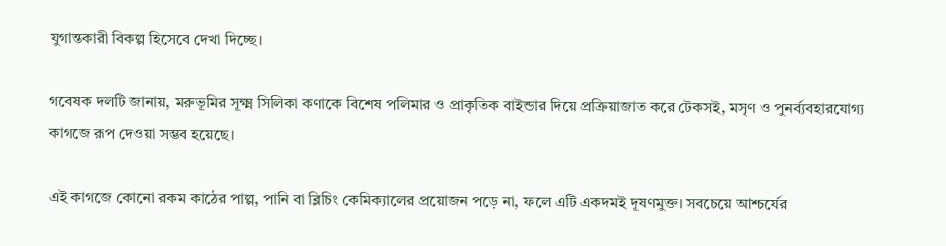যুগান্তকারী বিকল্প হিসেবে দেখা দিচ্ছে।

গবেষক দলটি জানায়, মরুভূমির সূক্ষ্ম সিলিকা কণাকে বিশেষ পলিমার ও প্রাকৃতিক বাইন্ডার দিয়ে প্রক্রিয়াজাত করে টেকসই, মসৃণ ও পুনর্ব্যবহারযোগ্য কাগজে রূপ দেওয়া সম্ভব হয়েছে।

এই কাগজে কোনো রকম কাঠের পাল্প, পানি বা ব্লিচিং কেমিক্যালের প্রয়োজন পড়ে না, ফলে এটি একদমই দূষণমুক্ত। সবচেয়ে আশ্চর্যের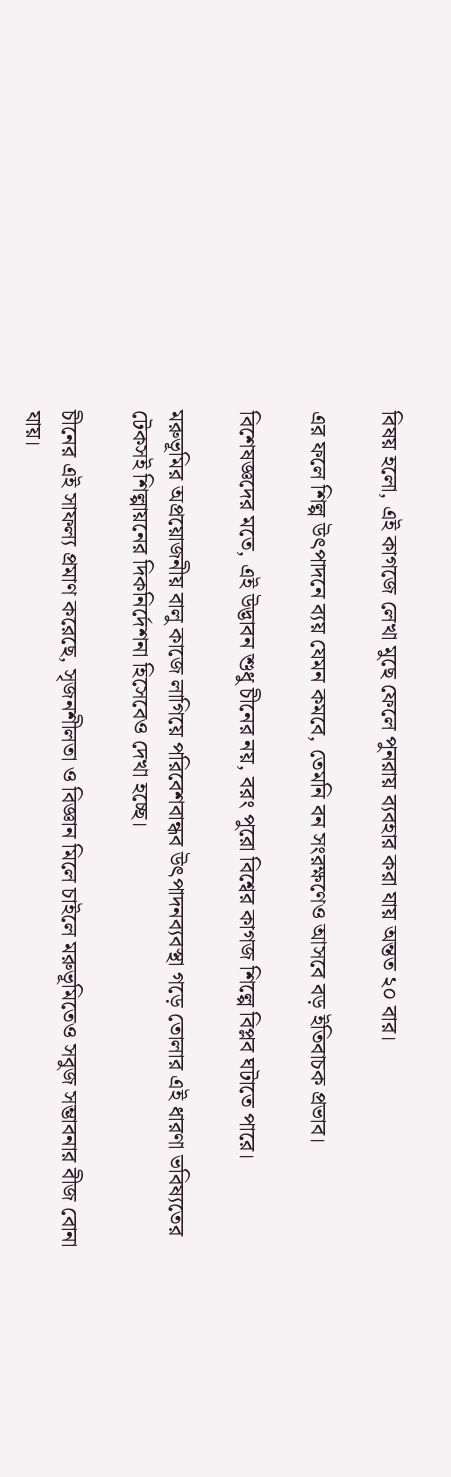বিষয় হলো, এই কাগজে লেখা মুছে ফেলে পুনরায় ব্যবহার করা যায় অন্তত ২০ বার।

এর ফলে শিল্প উৎপাদনে ব্যয় যেমন কমবে, তেমনি বন সংরক্ষণেও আসবে বড় ইতিবাচক প্রভাব।

বিশেষজ্ঞদের মতে, এই উদ্ভাবন শুধু চীনের নয়, বরং পুরো বিশ্বের কাগজ শিল্পে বিপ্লব ঘটাতে পারে।

মরুভূমির অপ্রয়োজনীয় বালু কাজে লাগিয়ে পরিবেশবান্ধব উৎপাদনব্যবস্থা গড়ে তোলার এই ধারণা ভবিষ্যতের টেকসই শিল্পায়নের দিকনির্দেশনা হিসেবেও দেখা হচ্ছে।

চীনের এই সাফল্য প্রমাণ করেছে, সৃজনশীলতা ও বিজ্ঞান মিলে চাইলে মরুভূমিতেও সবুজ সম্ভাবনার বীজ বোনা যায়।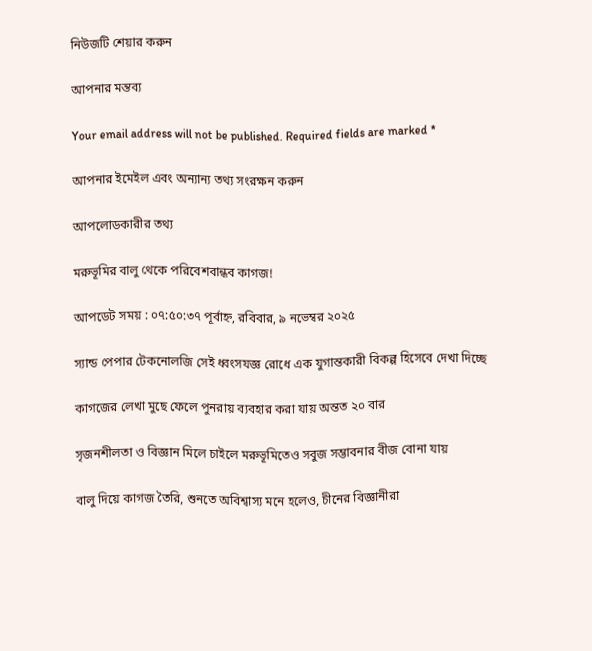নিউজটি শেয়ার করুন

আপনার মন্তব্য

Your email address will not be published. Required fields are marked *

আপনার ইমেইল এবং অন্যান্য তথ্য সংরক্ষন করুন

আপলোডকারীর তথ্য

মরুভূমির বালু থেকে পরিবেশবান্ধব কাগজ!

আপডেট সময় : ০৭:৫০:৩৭ পূর্বাহ্ন, রবিবার, ৯ নভেম্বর ২০২৫

স্যান্ড পেপার টেকনোলজি সেই ধ্বংসযজ্ঞ রোধে এক যুগান্তকারী বিকল্প হিসেবে দেখা দিচ্ছে

কাগজের লেখা মুছে ফেলে পুনরায় ব্যবহার করা যায় অন্তত ২০ বার

সৃজনশীলতা ও বিজ্ঞান মিলে চাইলে মরুভূমিতেও সবুজ সম্ভাবনার বীজ বোনা যায়

বালু দিয়ে কাগজ তৈরি, শুনতে অবিশ্বাস্য মনে হলেও, চীনের বিজ্ঞানীরা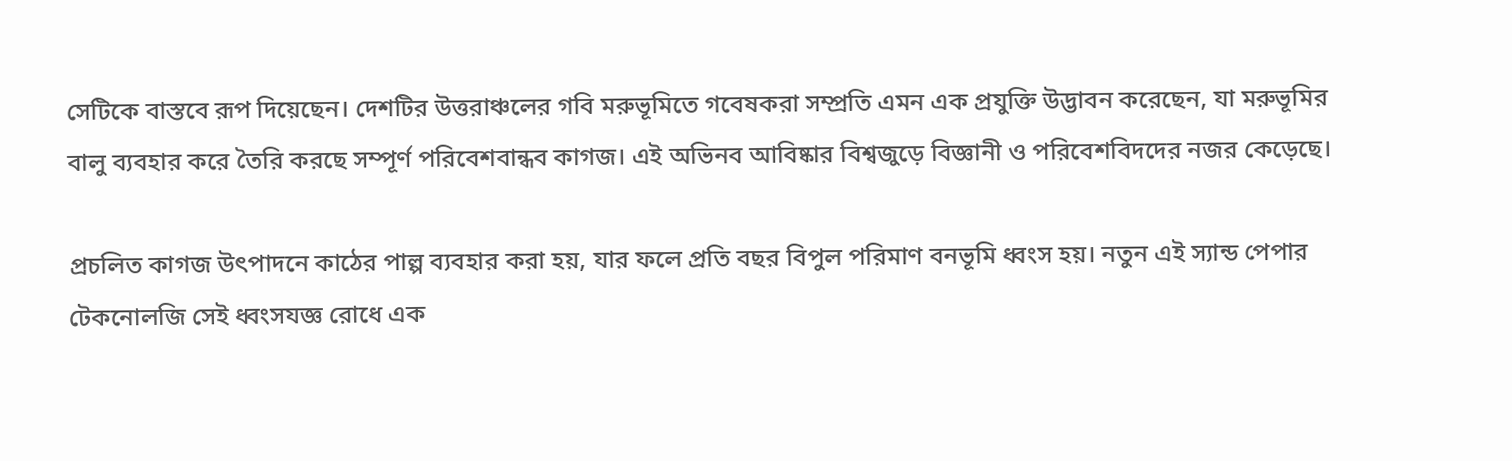সেটিকে বাস্তবে রূপ দিয়েছেন। দেশটির উত্তরাঞ্চলের গবি মরুভূমিতে গবেষকরা সম্প্রতি এমন এক প্রযুক্তি উদ্ভাবন করেছেন, যা মরুভূমির বালু ব্যবহার করে তৈরি করছে সম্পূর্ণ পরিবেশবান্ধব কাগজ। এই অভিনব আবিষ্কার বিশ্বজুড়ে বিজ্ঞানী ও পরিবেশবিদদের নজর কেড়েছে।

প্রচলিত কাগজ উৎপাদনে কাঠের পাল্প ব্যবহার করা হয়, যার ফলে প্রতি বছর বিপুল পরিমাণ বনভূমি ধ্বংস হয়। নতুন এই স্যান্ড পেপার টেকনোলজি সেই ধ্বংসযজ্ঞ রোধে এক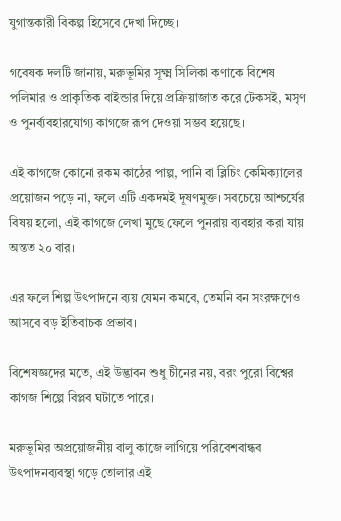যুগান্তকারী বিকল্প হিসেবে দেখা দিচ্ছে।

গবেষক দলটি জানায়, মরুভূমির সূক্ষ্ম সিলিকা কণাকে বিশেষ পলিমার ও প্রাকৃতিক বাইন্ডার দিয়ে প্রক্রিয়াজাত করে টেকসই, মসৃণ ও পুনর্ব্যবহারযোগ্য কাগজে রূপ দেওয়া সম্ভব হয়েছে।

এই কাগজে কোনো রকম কাঠের পাল্প, পানি বা ব্লিচিং কেমিক্যালের প্রয়োজন পড়ে না, ফলে এটি একদমই দূষণমুক্ত। সবচেয়ে আশ্চর্যের বিষয় হলো, এই কাগজে লেখা মুছে ফেলে পুনরায় ব্যবহার করা যায় অন্তত ২০ বার।

এর ফলে শিল্প উৎপাদনে ব্যয় যেমন কমবে, তেমনি বন সংরক্ষণেও আসবে বড় ইতিবাচক প্রভাব।

বিশেষজ্ঞদের মতে, এই উদ্ভাবন শুধু চীনের নয়, বরং পুরো বিশ্বের কাগজ শিল্পে বিপ্লব ঘটাতে পারে।

মরুভূমির অপ্রয়োজনীয় বালু কাজে লাগিয়ে পরিবেশবান্ধব উৎপাদনব্যবস্থা গড়ে তোলার এই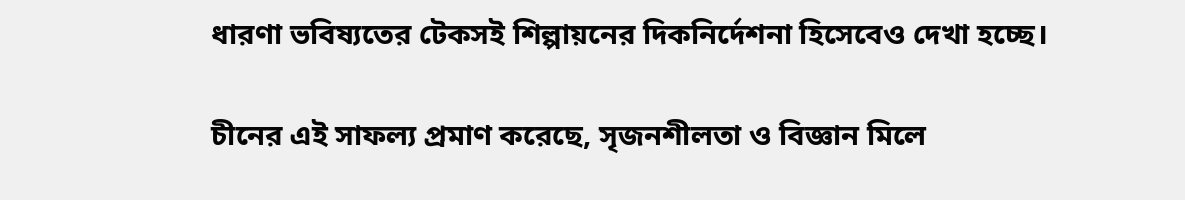ধারণা ভবিষ্যতের টেকসই শিল্পায়নের দিকনির্দেশনা হিসেবেও দেখা হচ্ছে।

চীনের এই সাফল্য প্রমাণ করেছে, সৃজনশীলতা ও বিজ্ঞান মিলে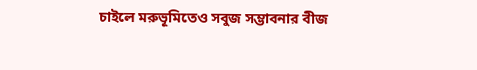চাইলে মরুভূমিতেও সবুজ সম্ভাবনার বীজ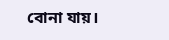বোনা যায়।